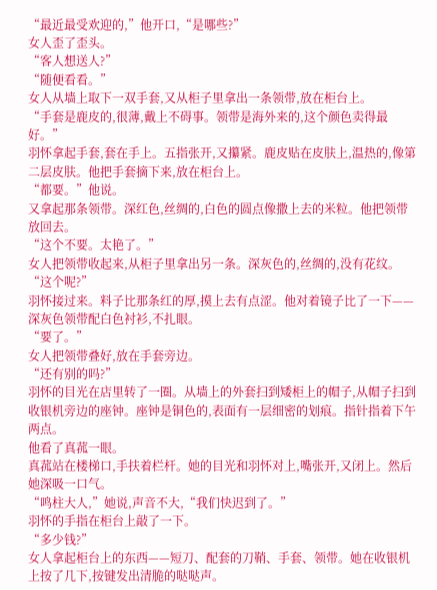“最近最受欢迎的,”他开口,“是哪些?”
女人歪了歪头。
“客人想送人?”
“随便看看。”
女人从墙上取下一双手套,又从柜子里拿出一条领带,放在柜台上。
“手套是鹿皮的,很薄,戴上不碍事。领带是海外来的,这个颜色卖得最好。”
羽怀拿起手套,套在手上。五指张开,又攥紧。鹿皮贴在皮肤上,温热的,像第二层皮肤。他把手套摘下来,放在柜台上。
“都要。”他说。
又拿起那条领带。深红色,丝绸的,白色的圆点像撒上去的米粒。他把领带放回去。
“这个不要。太艳了。”
女人把领带收起来,从柜子里拿出另一条。深灰色的,丝绸的,没有花纹。
“这个呢?”
羽怀接过来。料子比那条红的厚,摸上去有点涩。他对着镜子比了一下——深灰色领带配白色衬衫,不扎眼。
“要了。”
女人把领带叠好,放在手套旁边。
“还有别的吗?”
羽怀的目光在店里转了一圈。从墙上的外套扫到矮柜上的帽子,从帽子扫到收银机旁边的座钟。座钟是铜色的,表面有一层细密的划痕。指针指着下午两点。
他看了真菰一眼。
真菰站在楼梯口,手扶着栏杆。她的目光和羽怀对上,嘴张开,又闭上。然后她深吸一口气。
“鸣柱大人,”她说,声音不大,“我们快迟到了。”
羽怀的手指在柜台上敲了一下。
“多少钱?”
女人拿起柜台上的东西——短刀、配套的刀鞘、手套、领带。她在收银机上按了几下,按键发出清脆的哒哒声。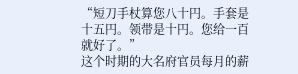“短刀手杖算您八十円。手套是十五円。领带是十円。您给一百就好了。”
这个时期的大名府官员每月的薪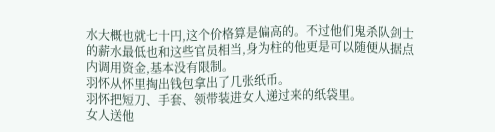水大概也就七十円,这个价格算是偏高的。不过他们鬼杀队剑士的薪水最低也和这些官员相当,身为柱的他更是可以随便从据点内调用资金,基本没有限制。
羽怀从怀里掏出钱包拿出了几张纸币。
羽怀把短刀、手套、领带装进女人递过来的纸袋里。
女人送他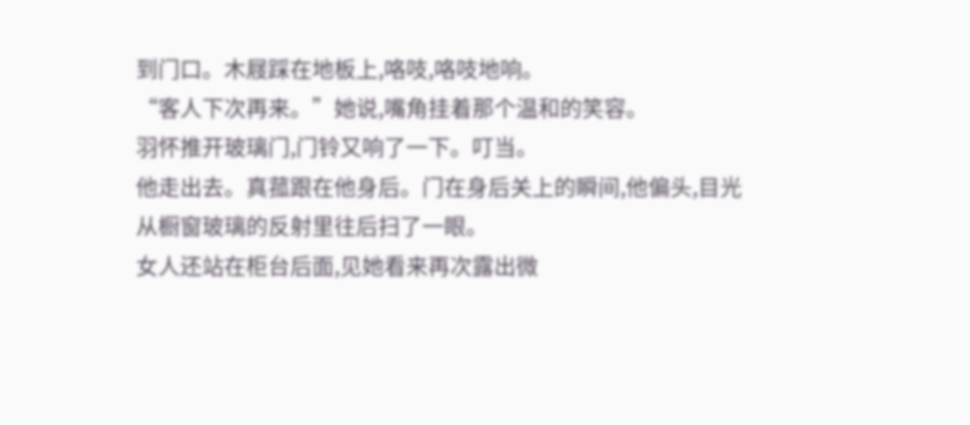到门口。木屐踩在地板上,咯吱,咯吱地响。
“客人下次再来。”她说,嘴角挂着那个温和的笑容。
羽怀推开玻璃门,门铃又响了一下。叮当。
他走出去。真菰跟在他身后。门在身后关上的瞬间,他偏头,目光从橱窗玻璃的反射里往后扫了一眼。
女人还站在柜台后面,见她看来再次露出微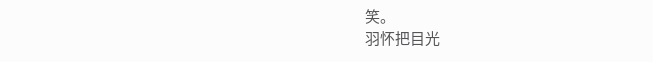笑。
羽怀把目光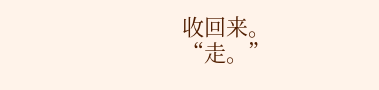收回来。
“走。”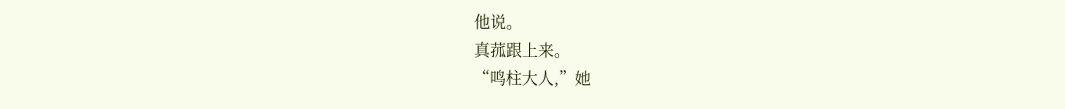他说。
真菰跟上来。
“鸣柱大人,”她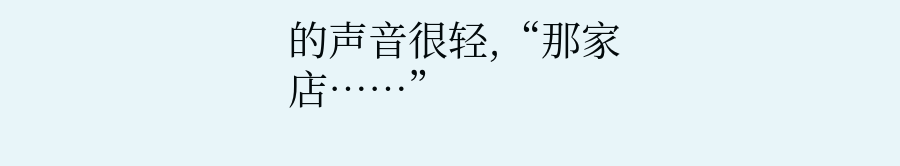的声音很轻,“那家店……”